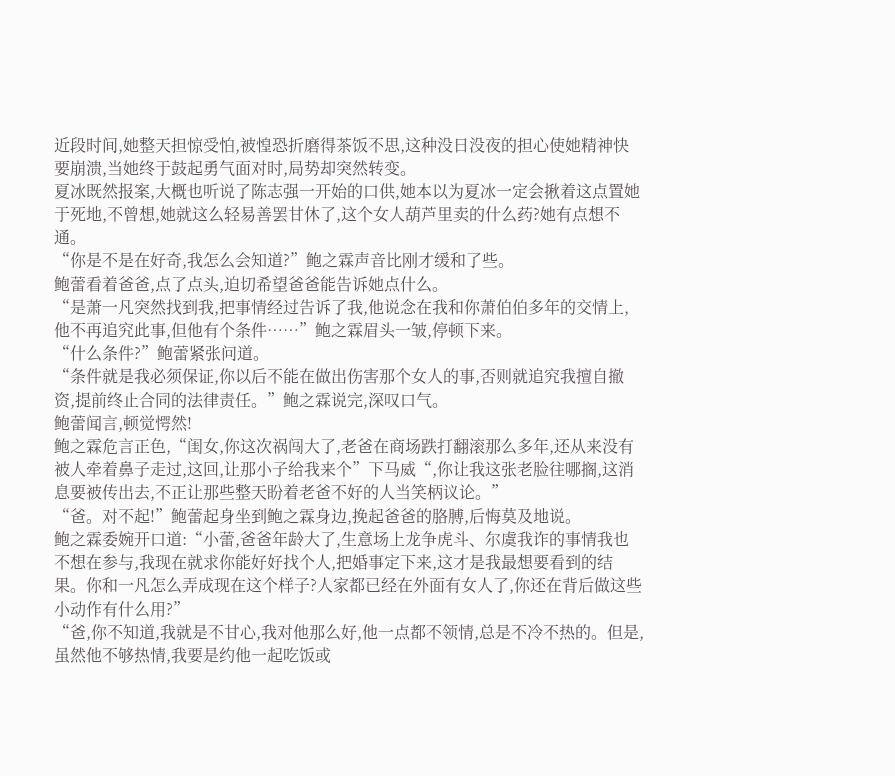近段时间,她整天担惊受怕,被惶恐折磨得茶饭不思,这种没日没夜的担心使她精神快要崩溃,当她终于鼓起勇气面对时,局势却突然转变。
夏冰既然报案,大概也听说了陈志强一开始的口供,她本以为夏冰一定会揪着这点置她于死地,不曾想,她就这么轻易善罢甘休了,这个女人葫芦里卖的什么药?她有点想不通。
“你是不是在好奇,我怎么会知道?”鲍之霖声音比刚才缓和了些。
鲍蕾看着爸爸,点了点头,迫切希望爸爸能告诉她点什么。
“是萧一凡突然找到我,把事情经过告诉了我,他说念在我和你萧伯伯多年的交情上,他不再追究此事,但他有个条件……”鲍之霖眉头一皱,停顿下来。
“什么条件?”鲍蕾紧张问道。
“条件就是我必须保证,你以后不能在做出伤害那个女人的事,否则就追究我擅自撤资,提前终止合同的法律责任。”鲍之霖说完,深叹口气。
鲍蕾闻言,顿觉愕然!
鲍之霖危言正色,“闺女,你这次祸闯大了,老爸在商场跌打翻滚那么多年,还从来没有被人牵着鼻子走过,这回,让那小子给我来个”下马威“,你让我这张老脸往哪搁,这消息要被传出去,不正让那些整天盼着老爸不好的人当笑柄议论。”
“爸。对不起!”鲍蕾起身坐到鲍之霖身边,挽起爸爸的胳膊,后悔莫及地说。
鲍之霖委婉开口道:“小蕾,爸爸年龄大了,生意场上龙争虎斗、尔虞我诈的事情我也不想在参与,我现在就求你能好好找个人,把婚事定下来,这才是我最想要看到的结果。你和一凡怎么弄成现在这个样子?人家都已经在外面有女人了,你还在背后做这些小动作有什么用?”
“爸,你不知道,我就是不甘心,我对他那么好,他一点都不领情,总是不冷不热的。但是,虽然他不够热情,我要是约他一起吃饭或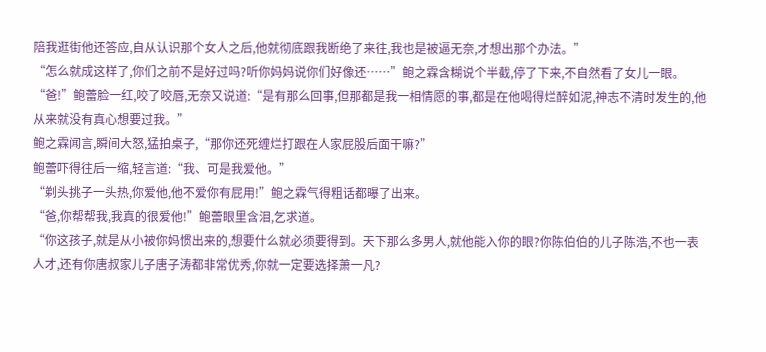陪我逛街他还答应,自从认识那个女人之后,他就彻底跟我断绝了来往,我也是被逼无奈,才想出那个办法。”
“怎么就成这样了,你们之前不是好过吗?听你妈妈说你们好像还……”鲍之霖含糊说个半截,停了下来,不自然看了女儿一眼。
“爸!”鲍蕾脸一红,咬了咬唇,无奈又说道:“是有那么回事,但那都是我一相情愿的事,都是在他喝得烂醉如泥,神志不清时发生的,他从来就没有真心想要过我。”
鲍之霖闻言,瞬间大怒,猛拍桌子,“那你还死缠烂打跟在人家屁股后面干嘛?”
鲍蕾吓得往后一缩,轻言道:“我、可是我爱他。”
“剃头挑子一头热,你爱他,他不爱你有屁用!”鲍之霖气得粗话都曝了出来。
“爸,你帮帮我,我真的很爱他!”鲍蕾眼里含泪,乞求道。
“你这孩子,就是从小被你妈惯出来的,想要什么就必须要得到。天下那么多男人,就他能入你的眼?你陈伯伯的儿子陈浩,不也一表人才,还有你唐叔家儿子唐子涛都非常优秀,你就一定要选择萧一凡?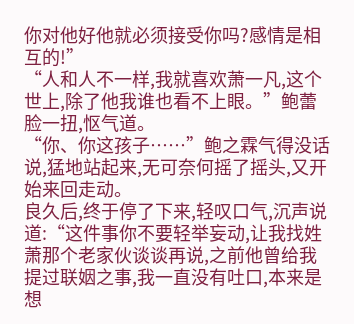你对他好他就必须接受你吗?感情是相互的!”
“人和人不一样,我就喜欢萧一凡,这个世上,除了他我谁也看不上眼。”鲍蕾脸一扭,怄气道。
“你、你这孩子……”鲍之霖气得没话说,猛地站起来,无可奈何摇了摇头,又开始来回走动。
良久后,终于停了下来,轻叹口气,沉声说道:“这件事你不要轻举妄动,让我找姓萧那个老家伙谈谈再说,之前他曾给我提过联姻之事,我一直没有吐口,本来是想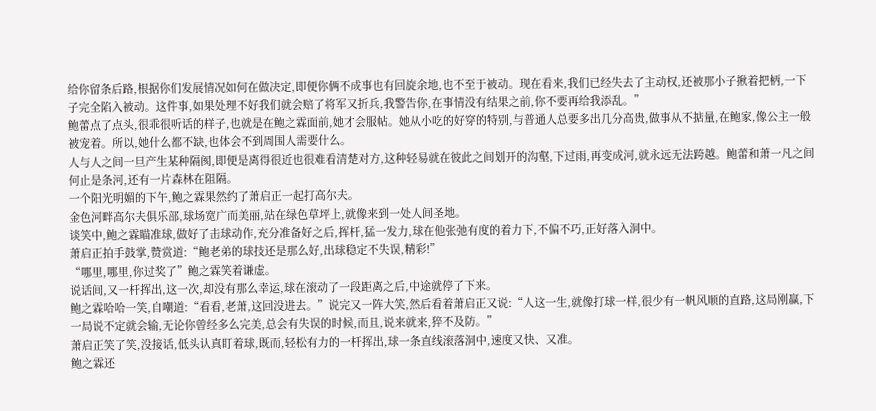给你留条后路,根据你们发展情况如何在做决定,即便你俩不成事也有回旋余地,也不至于被动。现在看来,我们已经失去了主动权,还被那小子揪着把柄,一下子完全陷入被动。这件事,如果处理不好我们就会赔了将军又折兵,我警告你,在事情没有结果之前,你不要再给我添乱。”
鲍蕾点了点头,很乖很听话的样子,也就是在鲍之霖面前,她才会服帖。她从小吃的好穿的特别,与普通人总要多出几分高贵,做事从不掂量,在鲍家,像公主一般被宠着。所以,她什么都不缺,也体会不到周围人需要什么。
人与人之间一旦产生某种隔阂,即便是离得很近也很难看清楚对方,这种轻易就在彼此之间划开的沟壑,下过雨,再变成河,就永远无法跨越。鲍蕾和萧一凡之间何止是条河,还有一片森林在阻隔。
一个阳光明媚的下午,鲍之霖果然约了萧启正一起打高尔夫。
金色河畔高尔夫俱乐部,球场宽广而美丽,站在绿色草坪上,就像来到一处人间圣地。
谈笑中,鲍之霖瞄准球,做好了击球动作,充分准备好之后,挥杆,猛一发力,球在他张弛有度的着力下,不偏不巧,正好落入洞中。
萧启正拍手鼓掌,赞赏道:“鲍老弟的球技还是那么好,出球稳定不失误,精彩!”
“哪里,哪里,你过奖了”鲍之霖笑着谦虚。
说话间,又一杆挥出,这一次,却没有那么幸运,球在滚动了一段距离之后,中途就停了下来。
鲍之霖哈哈一笑,自嘲道:“看看,老萧,这回没进去。”说完又一阵大笑,然后看着萧启正又说:“人这一生,就像打球一样,很少有一帆风顺的直路,这局刚赢,下一局说不定就会输,无论你曾经多么完美,总会有失误的时候,而且,说来就来,猝不及防。”
萧启正笑了笑,没接话,低头认真盯着球,既而,轻松有力的一杆挥出,球一条直线滚落洞中,速度又快、又准。
鲍之霖还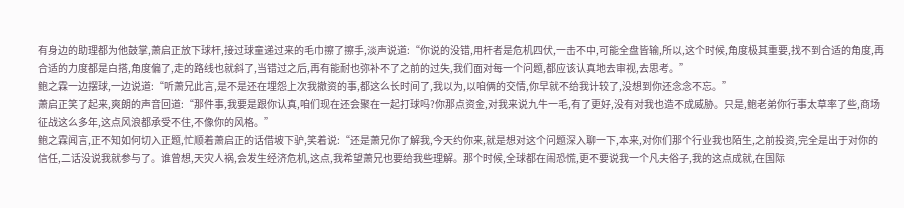有身边的助理都为他鼓掌,萧启正放下球杆,接过球童递过来的毛巾擦了擦手,淡声说道:“你说的没错,用杆者是危机四伏,一击不中,可能全盘皆输,所以,这个时候,角度极其重要,找不到合适的角度,再合适的力度都是白搭,角度偏了,走的路线也就斜了,当错过之后,再有能耐也弥补不了之前的过失,我们面对每一个问题,都应该认真地去审视,去思考。”
鲍之霖一边摆球,一边说道:“听萧兄此言,是不是还在埋怨上次我撤资的事,都这么长时间了,我以为,以咱俩的交情,你早就不给我计较了,没想到你还念念不忘。”
萧启正笑了起来,爽朗的声音回道:“那件事,我要是跟你认真,咱们现在还会聚在一起打球吗?你那点资金,对我来说九牛一毛,有了更好,没有对我也造不成威胁。只是,鲍老弟你行事太草率了些,商场征战这么多年,这点风浪都承受不住,不像你的风格。”
鲍之霖闻言,正不知如何切入正题,忙顺着萧启正的话借坡下驴,笑着说:“还是萧兄你了解我,今天约你来,就是想对这个问题深入聊一下,本来,对你们那个行业我也陌生,之前投资,完全是出于对你的信任,二话没说我就参与了。谁曾想,天灾人祸,会发生经济危机,这点,我希望萧兄也要给我些理解。那个时候,全球都在闹恐慌,更不要说我一个凡夫俗子,我的这点成就,在国际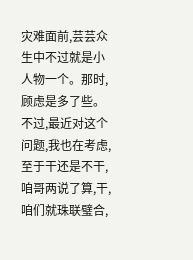灾难面前,芸芸众生中不过就是小人物一个。那时,顾虑是多了些。不过,最近对这个问题,我也在考虑,至于干还是不干,咱哥两说了算,干,咱们就珠联璧合,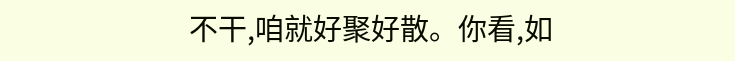不干,咱就好聚好散。你看,如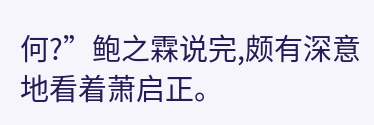何?”鲍之霖说完,颇有深意地看着萧启正。